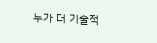누가 더 기술적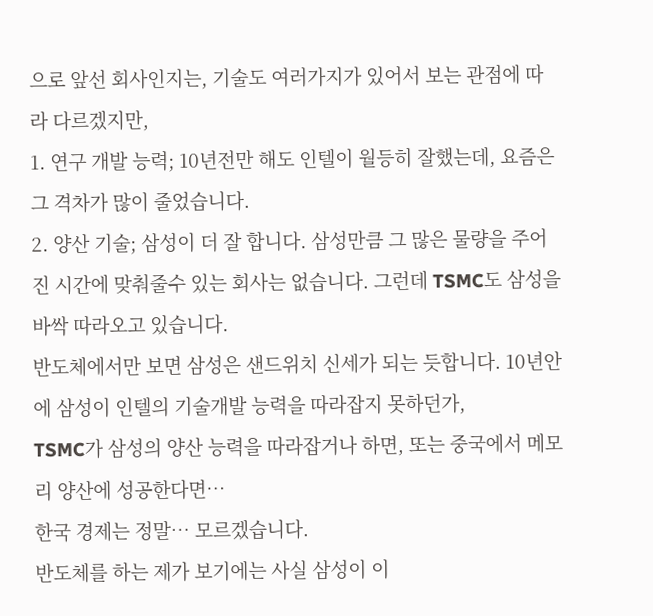으로 앞선 회사인지는, 기술도 여러가지가 있어서 보는 관점에 따라 다르겠지만,
1. 연구 개발 능력; 10년전만 해도 인텔이 월등히 잘했는데, 요즘은 그 격차가 많이 줄었습니다.
2. 양산 기술; 삼성이 더 잘 합니다. 삼성만큼 그 많은 물량을 주어진 시간에 맞춰줄수 있는 회사는 없습니다. 그런데 TSMC도 삼성을 바싹 따라오고 있습니다.
반도체에서만 보면 삼성은 샌드위치 신세가 되는 듯합니다. 10년안에 삼성이 인텔의 기술개발 능력을 따라잡지 못하던가,
TSMC가 삼성의 양산 능력을 따라잡거나 하면, 또는 중국에서 메모리 양산에 성공한다면…
한국 경제는 정말… 모르겠습니다.
반도체를 하는 제가 보기에는 사실 삼성이 이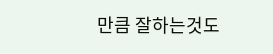만큼 잘하는것도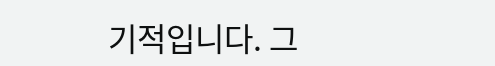기적입니다. 그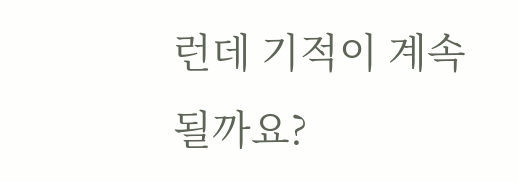런데 기적이 계속될까요?